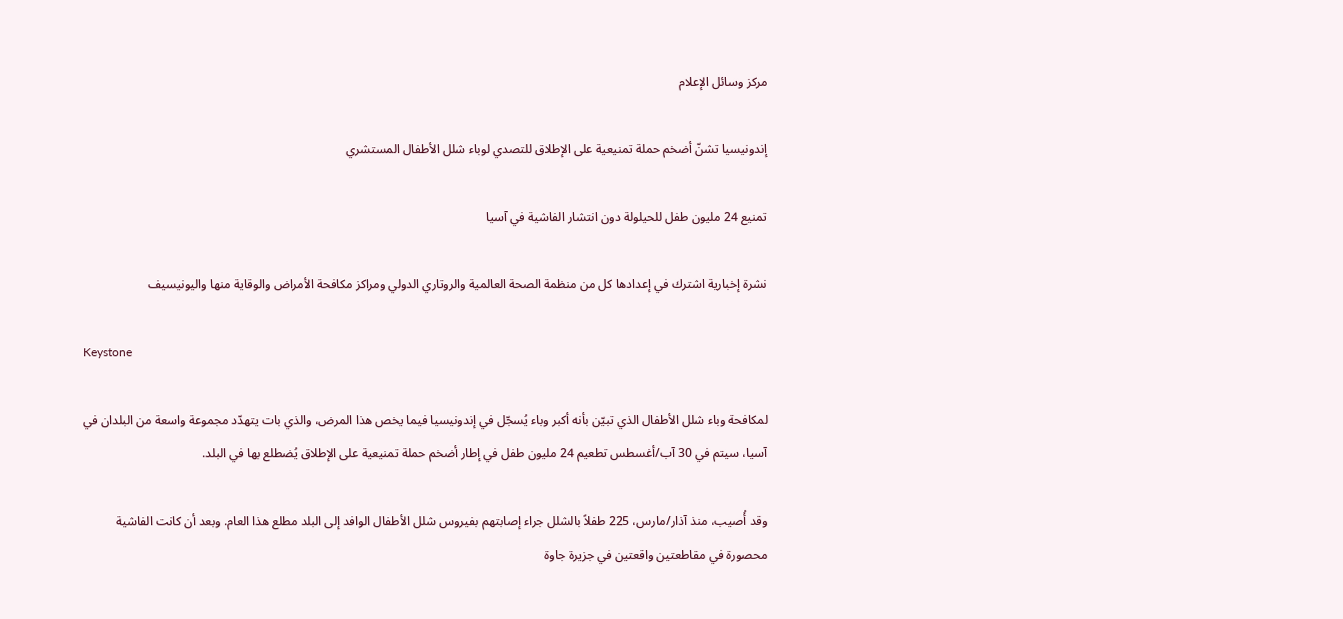مركز وسائل الإعلام

إندونيسيا تشنّ أضخم حملة تمنيعية على الإطلاق للتصدي لوباء شلل الأطفال المستشري

تمنيع 24 مليون طفل للحيلولة دون انتشار الفاشية في آسيا

نشرة إخبارية اشترك في إعدادها كل من منظمة الصحة العالمية والروتاري الدولي ومراكز مكافحة الأمراض والوقاية منها واليونيسيف

Keystone

لمكافحة وباء شلل الأطفال الذي تبيّن بأنه أكبر وباء يُسجّل في إندونيسيا فيما يخص هذا المرض، والذي بات يتهدّد مجموعة واسعة من البلدان في آسيا، سيتم في 30 آب/أغسطس تطعيم 24 مليون طفل في إطار أضخم حملة تمنيعية على الإطلاق يُضطلع بها في البلد.

وقد أُصيب، منذ آذار/مارس، 225 طفلاً بالشلل جراء إصابتهم بفيروس شلل الأطفال الوافد إلى البلد مطلع هذا العام. وبعد أن كانت الفاشية محصورة في مقاطعتين واقعتين في جزيرة جاوة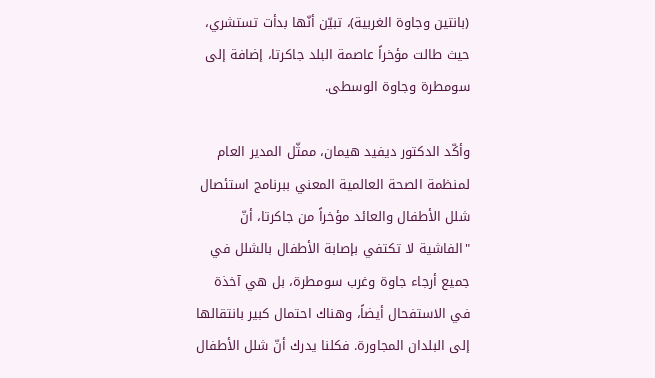(بانتين وجاوة الغربية)، تبيّن أنّها بدأت تستشري، حيث طالت مؤخراً عاصمة البلد جاكرتا، إضافة إلى سومطرة وجاوة الوسطى.

وأكّد الدكتور ديفيد هيمان، ممثّل المدير العام لمنظمة الصحة العالمية المعني ببرنامج استئصال شلل الأطفال والعائد مؤخراً من جاكرتا، أنّ "الفاشية لا تكتفي بإصابة الأطفال بالشلل في جميع أرجاء جاوة وغرب سومطرة، بل هي آخذة في الاستفحال أيضاً، وهناك احتمال كبير بانتقالها إلى البلدان المجاورة. فكلنا يدرك أنّ شلل الأطفال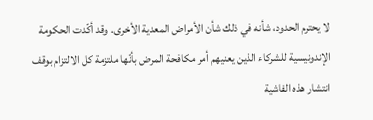لا يحترم الحدود، شأنه في ذلك شأن الأمراض المعدية الأخرى. وقد أكّدت الحكومة الإندونيسية للشركاء الذين يعنيهم أمر مكافحة المرض بأنّها ملتزمة كل الالتزام بوقف انتشار هذه الفاشية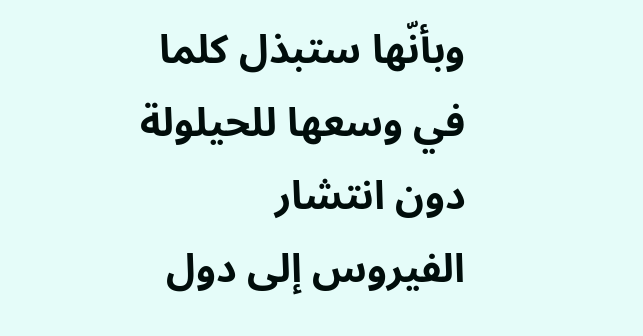وبأنّها ستبذل كلما في وسعها للحيلولة دون انتشار الفيروس إلى دول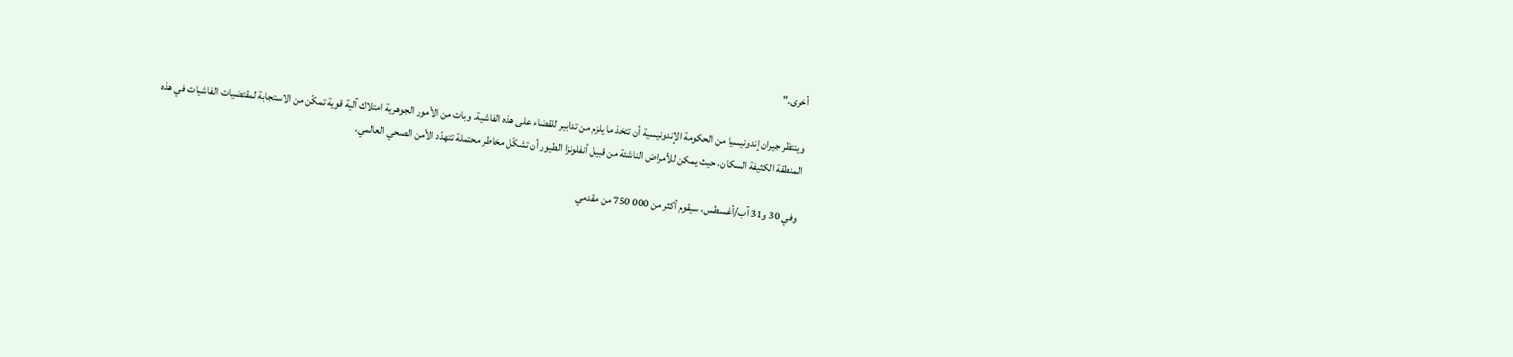أخرى."

وينتظر جيران إندونيسيا من الحكومة الإندونيسية أن تتخذ ما يلزم من تدابير للقضاء على هذه الفاشية. وبات من الأمور الجوهرية امتلاك آلية قوية تمكّن من الاستجابة لمقتضيات الفاشيات في هذه المنطقة الكثيفة السكان، حيث يمكن للأمراض الناشئة من قبيل أنفلونزا الطيور أن تشكّل مخاطر محتملة تتهدّد الأمن الصحي العالمي.

وفي 30 و31 آب/أغسطس، سيقوم أكثر من 000 750 من مقدمي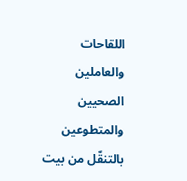اللقاحات والعاملين الصحيين والمتطوعين بالتنقّل من بيت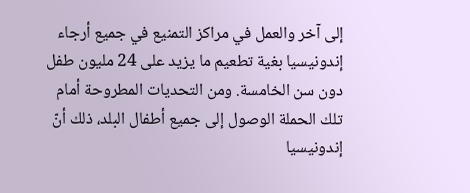إلى آخر والعمل في مراكز التمنيع في جميع أرجاء إندونيسيا بغية تطعيم ما يزيد على 24 مليون طفل دون سن الخامسة. ومن التحديات المطروحة أمام تلك الحملة الوصول إلى جميع أطفال البلد، ذلك أنّ إندونيسيا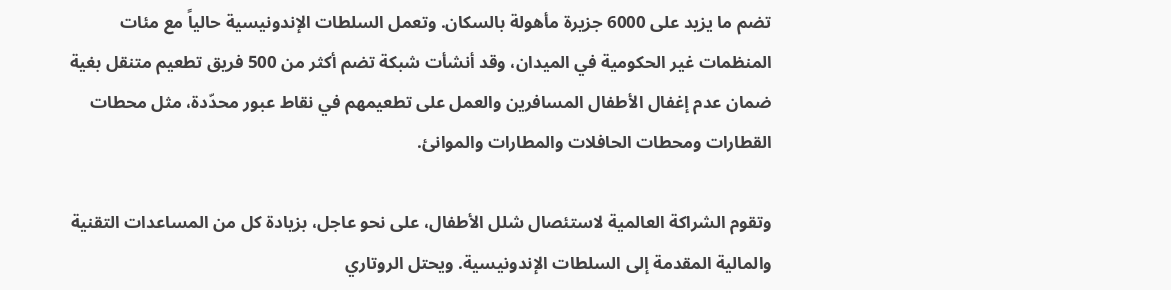تضم ما يزيد على 6000 جزيرة مأهولة بالسكان. وتعمل السلطات الإندونيسية حالياً مع مئات المنظمات غير الحكومية في الميدان، وقد أنشأت شبكة تضم أكثر من 500 فريق تطعيم متنقل بغية ضمان عدم إغفال الأطفال المسافرين والعمل على تطعيمهم في نقاط عبور محدّدة، مثل محطات القطارات ومحطات الحافلات والمطارات والموانئ.

وتقوم الشراكة العالمية لاستئصال شلل الأطفال، على نحو عاجل، بزيادة كل من المساعدات التقنية والمالية المقدمة إلى السلطات الإندونيسية. ويحتل الروتاري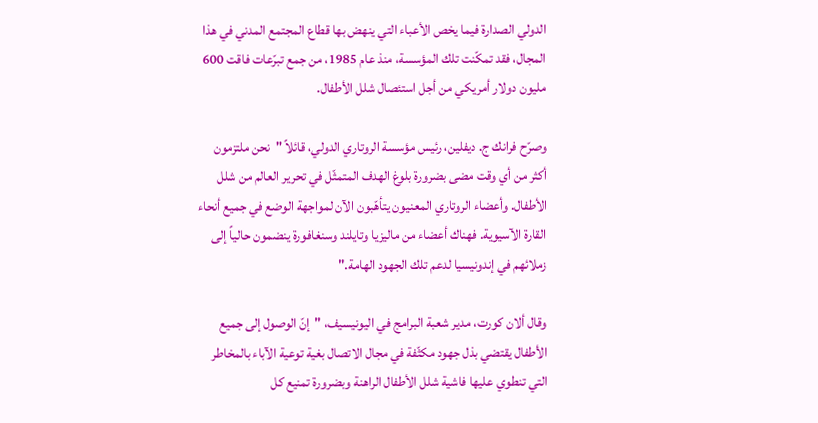الدولي الصدارة فيما يخص الأعباء التي ينهض بها قطاع المجتمع المدني في هذا المجال، فقد تمكّنت تلك المؤسسة، منذ عام 1985، من جمع تبرّعات فاقت 600 مليون دولار أمريكي من أجل استئصال شلل الأطفال.

وصرّح فرانك ج. ديفلين، رئيس مؤسسة الروتاري الدولي، قائلاً "نحن ملتزمون أكثر من أي وقت مضى بضرورة بلوغ الهدف المتمثّل في تحرير العالم من شلل الأطفال. وأعضاء الروتاري المعنيون يتأهّبون الآن لمواجهة الوضع في جميع أنحاء القارة الآسيوية. فهناك أعضاء من ماليزيا وتايلند وسنغافورة ينضمون حالياً إلى زملائهم في إندونيسيا لدعم تلك الجهود الهامة."

وقال ألان كورت، مدير شعبة البرامج في اليونيسيف، "إنّ الوصول إلى جميع الأطفال يقتضي بذل جهود مكثّفة في مجال الاتصال بغية توعية الآباء بالمخاطر التي تنطوي عليها فاشية شلل الأطفال الراهنة وبضرورة تمنيع كل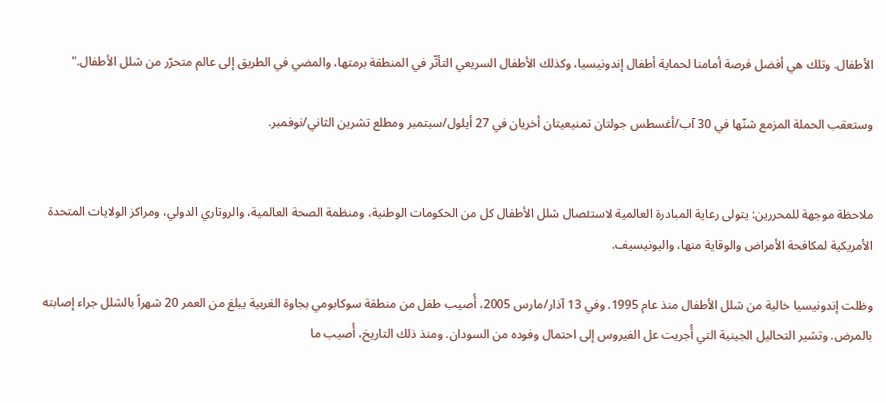الأطفال. وتلك هي أفضل فرصة أمامنا لحماية أطفال إندونيسيا، وكذلك الأطفال السريعي التأثّر في المنطقة برمتها، والمضي في الطريق إلى عالم متحرّر من شلل الأطفال."

وستعقب الحملة المزمع شنّها في 30 آب/أغسطس جولتان تمنيعيتان أخريان في 27 أيلول/سبتمبر ومطلع تشرين الثاني/نوفمبر.


ملاحظة موجهة للمحررين: يتولى رعاية المبادرة العالمية لاستئصال شلل الأطفال كل من الحكومات الوطنية، ومنظمة الصحة العالمية، والروتاري الدولي، ومراكز الولايات المتحدة الأمريكية لمكافحة الأمراض والوقاية منها، واليونيسيف.

وظلت إندونيسيا خالية من شلل الأطفال منذ عام 1995. وفي 13 آذار/مارس 2005، أُصيب طفل من منطقة سوكابومي بجاوة الغربية يبلغ من العمر 20 شهراً بالشلل جراء إصابته بالمرض. وتشير التحاليل الجينية التي أُجريت عل الفيروس إلى احتمال وفوده من السودان. ومنذ ذلك التاريخ، أُصيب ما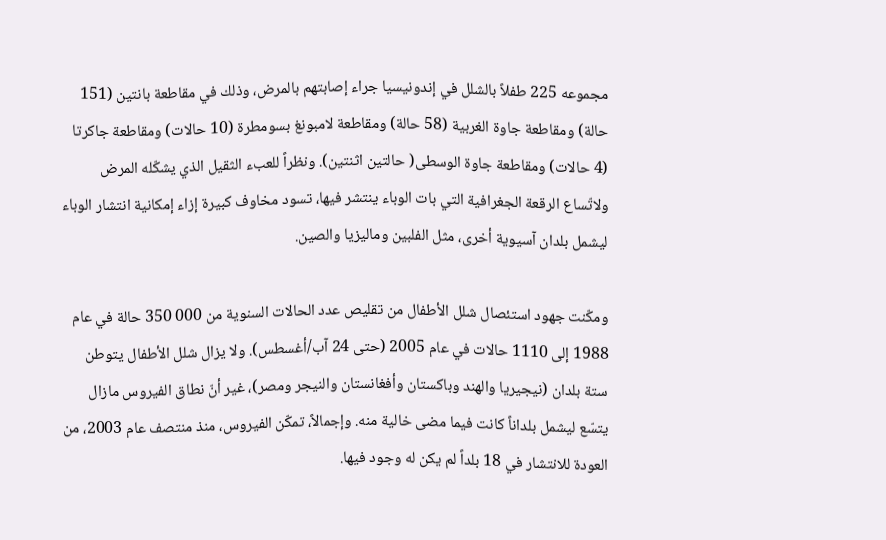مجموعه 225 طفلاً بالشلل في إندونيسيا جراء إصابتهم بالمرض، وذلك في مقاطعة بانتين (151 حالة) ومقاطعة جاوة الغربية (58 حالة) ومقاطعة لامبونغ بسومطرة (10 حالات) ومقاطعة جاكرتا (4 حالات) ومقاطعة جاوة الوسطى( حالتين اثنتين). ونظراً للعبء الثقيل الذي يشكّله المرض ولاتّساع الرقعة الجغرافية التي بات الوباء ينتشر فيها، تسود مخاوف كبيرة إزاء إمكانية انتشار الوباء ليشمل بلدان آسيوية أخرى، مثل الفلبين وماليزيا والصين.

ومكّنت جهود استئصال شلل الأطفال من تقليص عدد الحالات السنوية من 000 350 حالة في عام 1988 إلى 1110 حالات في عام 2005 (حتى 24 آب/أغسطس). ولا يزال شلل الأطفال يتوطن ستة بلدان (نيجيريا والهند وباكستان وأفغانستان والنيجر ومصر)، غير أنّ نطاق الفيروس مازال يتسّع ليشمل بلداناً كانت فيما مضى خالية منه. وإجمالاً، تمكّن الفيروس، منذ منتصف عام 2003، من العودة للانتشار في 18 بلداً لم يكن له وجود فيها.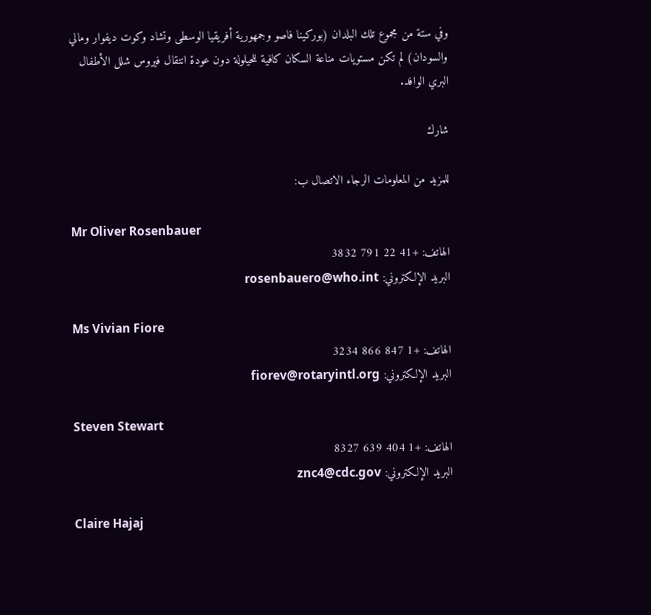وفي ستة من مجموع تلك البلدان (بوركينا فاصو وجمهورية أفريقيا الوسطى وتشاد وكوت ديفوار ومالي والسودان) لم تكن مستويات مناعة السكان كافية للحيلولة دون عودة انتقال فيروس شلل الأطفال البري الوافد.

شارك

للمزيد من المعلومات الرجاء الاتصال ب:

Mr Oliver Rosenbauer
الهاتف: +41 22 791 3832
البريد الإلكتروني: rosenbauero@who.int

Ms Vivian Fiore
الهاتف: +1 847 866 3234
البريد الإلكتروني: fiorev@rotaryintl.org

Steven Stewart
الهاتف: +1 404 639 8327
البريد الإلكتروني: znc4@cdc.gov

Claire Hajaj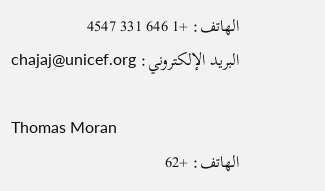الهاتف: +1 646 331 4547
البريد الإلكتروني: chajaj@unicef.org

Thomas Moran
الهاتف: +62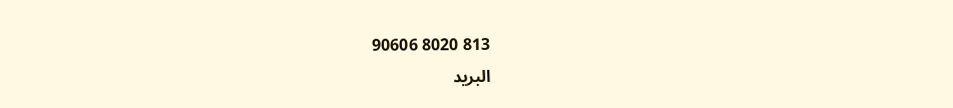813 8020 90606
البريد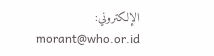الإلكتروني: morant@who.or.id